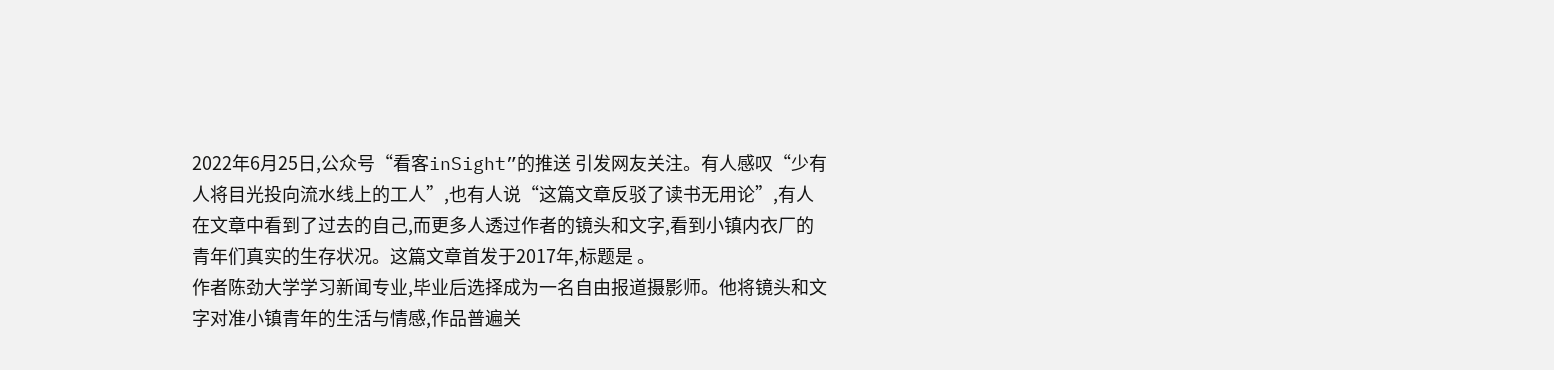2022年6月25日,公众号“看客inSight”的推送 引发网友关注。有人感叹“少有人将目光投向流水线上的工人”,也有人说“这篇文章反驳了读书无用论”,有人在文章中看到了过去的自己,而更多人透过作者的镜头和文字,看到小镇内衣厂的青年们真实的生存状况。这篇文章首发于2017年,标题是 。
作者陈劲大学学习新闻专业,毕业后选择成为一名自由报道摄影师。他将镜头和文字对准小镇青年的生活与情感,作品普遍关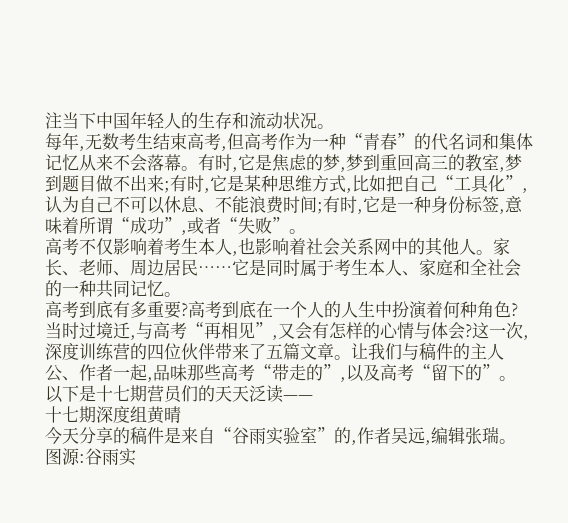注当下中国年轻人的生存和流动状况。
每年,无数考生结束高考,但高考作为一种“青春”的代名词和集体记忆从来不会落幕。有时,它是焦虑的梦,梦到重回高三的教室,梦到题目做不出来;有时,它是某种思维方式,比如把自己“工具化”,认为自己不可以休息、不能浪费时间;有时,它是一种身份标签,意味着所谓“成功”,或者“失败”。
高考不仅影响着考生本人,也影响着社会关系网中的其他人。家长、老师、周边居民……它是同时属于考生本人、家庭和全社会的一种共同记忆。
高考到底有多重要?高考到底在一个人的人生中扮演着何种角色?当时过境迁,与高考“再相见”,又会有怎样的心情与体会?这一次,深度训练营的四位伙伴带来了五篇文章。让我们与稿件的主人公、作者一起,品味那些高考“带走的”,以及高考“留下的”。
以下是十七期营员们的天天泛读——
十七期深度组黄晴
今天分享的稿件是来自“谷雨实验室”的,作者吴远,编辑张瑞。
图源:谷雨实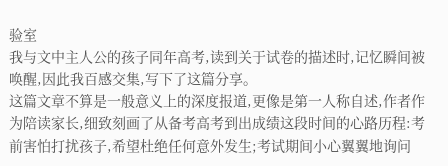验室
我与文中主人公的孩子同年高考,读到关于试卷的描述时,记忆瞬间被唤醒,因此我百感交集,写下了这篇分享。
这篇文章不算是一般意义上的深度报道,更像是第一人称自述,作者作为陪读家长,细致刻画了从备考高考到出成绩这段时间的心路历程:考前害怕打扰孩子,希望杜绝任何意外发生;考试期间小心翼翼地询问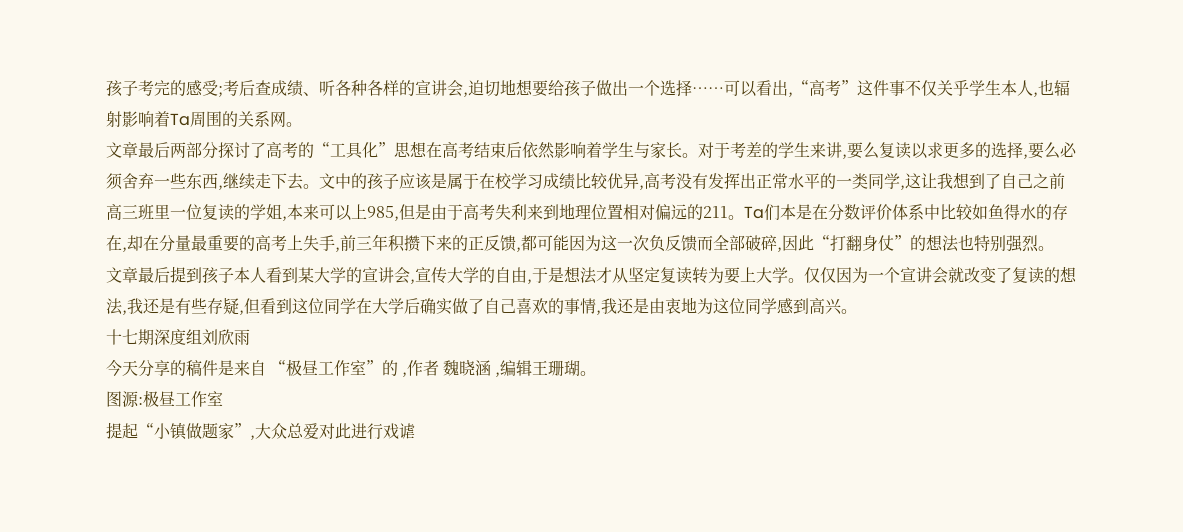孩子考完的感受;考后查成绩、听各种各样的宣讲会,迫切地想要给孩子做出一个选择……可以看出,“高考”这件事不仅关乎学生本人,也辐射影响着Ta周围的关系网。
文章最后两部分探讨了高考的“工具化”思想在高考结束后依然影响着学生与家长。对于考差的学生来讲,要么复读以求更多的选择,要么必须舍弃一些东西,继续走下去。文中的孩子应该是属于在校学习成绩比较优异,高考没有发挥出正常水平的一类同学,这让我想到了自己之前高三班里一位复读的学姐,本来可以上985,但是由于高考失利来到地理位置相对偏远的211。Ta们本是在分数评价体系中比较如鱼得水的存在,却在分量最重要的高考上失手,前三年积攒下来的正反馈,都可能因为这一次负反馈而全部破碎,因此“打翻身仗”的想法也特别强烈。
文章最后提到孩子本人看到某大学的宣讲会,宣传大学的自由,于是想法才从坚定复读转为要上大学。仅仅因为一个宣讲会就改变了复读的想法,我还是有些存疑,但看到这位同学在大学后确实做了自己喜欢的事情,我还是由衷地为这位同学感到高兴。
十七期深度组刘欣雨
今天分享的稿件是来自 “极昼工作室”的 ,作者 魏晓涵 ,编辑王珊瑚。
图源:极昼工作室
提起“小镇做题家”,大众总爱对此进行戏谑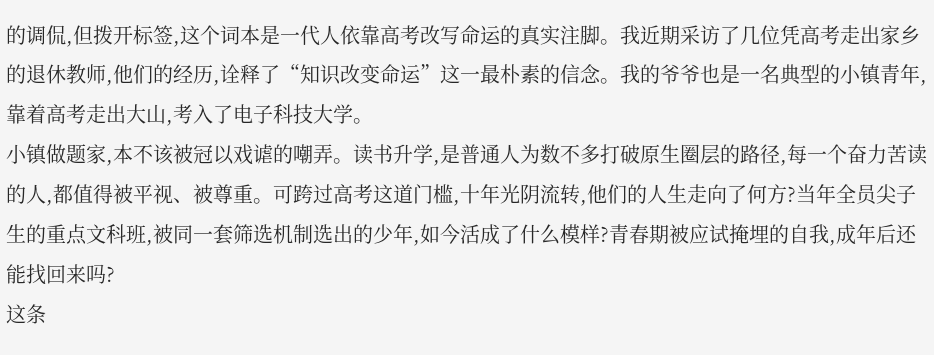的调侃,但拨开标签,这个词本是一代人依靠高考改写命运的真实注脚。我近期采访了几位凭高考走出家乡的退休教师,他们的经历,诠释了“知识改变命运”这一最朴素的信念。我的爷爷也是一名典型的小镇青年,靠着高考走出大山,考入了电子科技大学。
小镇做题家,本不该被冠以戏谑的嘲弄。读书升学,是普通人为数不多打破原生圈层的路径,每一个奋力苦读的人,都值得被平视、被尊重。可跨过高考这道门槛,十年光阴流转,他们的人生走向了何方?当年全员尖子生的重点文科班,被同一套筛选机制选出的少年,如今活成了什么模样?青春期被应试掩埋的自我,成年后还能找回来吗?
这条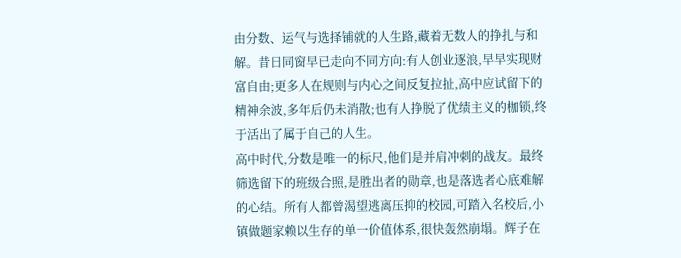由分数、运气与选择铺就的人生路,藏着无数人的挣扎与和解。昔日同窗早已走向不同方向:有人创业逐浪,早早实现财富自由;更多人在规则与内心之间反复拉扯,高中应试留下的精神余波,多年后仍未消散;也有人挣脱了优绩主义的枷锁,终于活出了属于自己的人生。
高中时代,分数是唯一的标尺,他们是并肩冲刺的战友。最终筛选留下的班级合照,是胜出者的勋章,也是落选者心底难解的心结。所有人都曾渴望逃离压抑的校园,可踏入名校后,小镇做题家赖以生存的单一价值体系,很快轰然崩塌。辉子在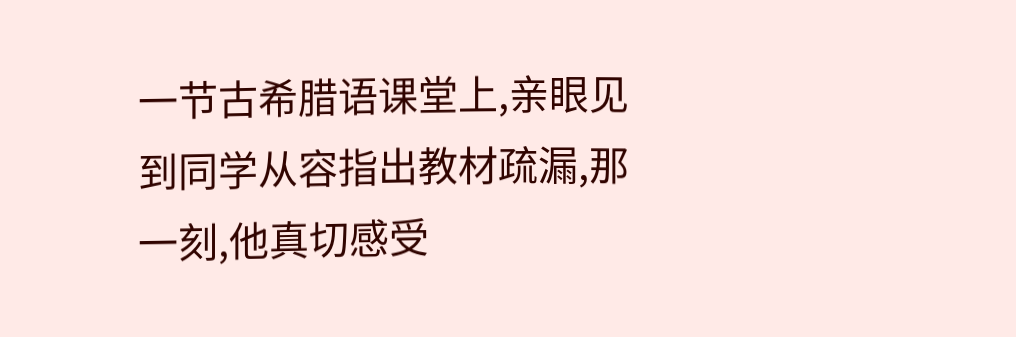一节古希腊语课堂上,亲眼见到同学从容指出教材疏漏,那一刻,他真切感受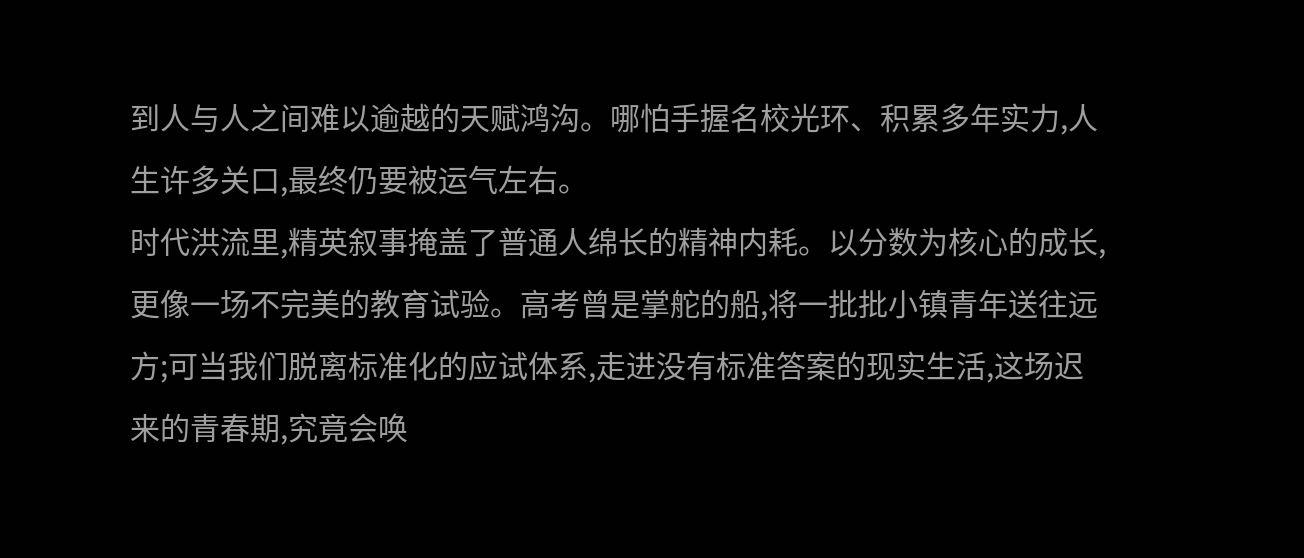到人与人之间难以逾越的天赋鸿沟。哪怕手握名校光环、积累多年实力,人生许多关口,最终仍要被运气左右。
时代洪流里,精英叙事掩盖了普通人绵长的精神内耗。以分数为核心的成长,更像一场不完美的教育试验。高考曾是掌舵的船,将一批批小镇青年送往远方;可当我们脱离标准化的应试体系,走进没有标准答案的现实生活,这场迟来的青春期,究竟会唤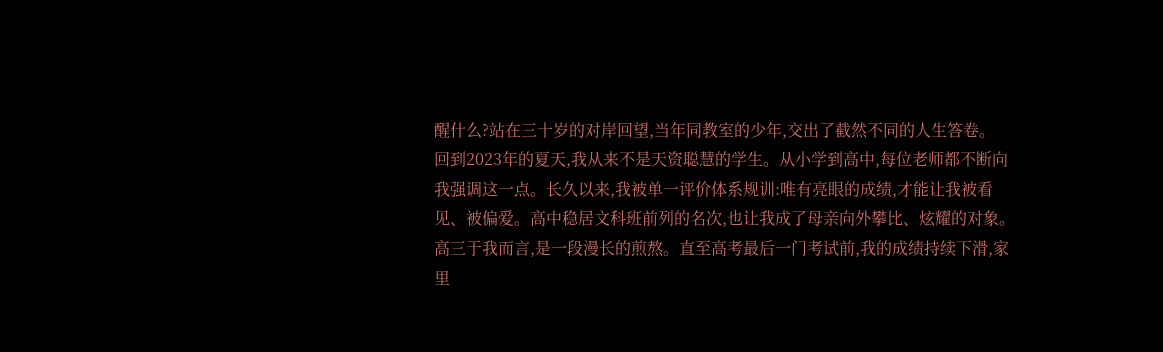醒什么?站在三十岁的对岸回望,当年同教室的少年,交出了截然不同的人生答卷。
回到2023年的夏天,我从来不是天资聪慧的学生。从小学到高中,每位老师都不断向我强调这一点。长久以来,我被单一评价体系规训:唯有亮眼的成绩,才能让我被看见、被偏爱。高中稳居文科班前列的名次,也让我成了母亲向外攀比、炫耀的对象。高三于我而言,是一段漫长的煎熬。直至高考最后一门考试前,我的成绩持续下滑,家里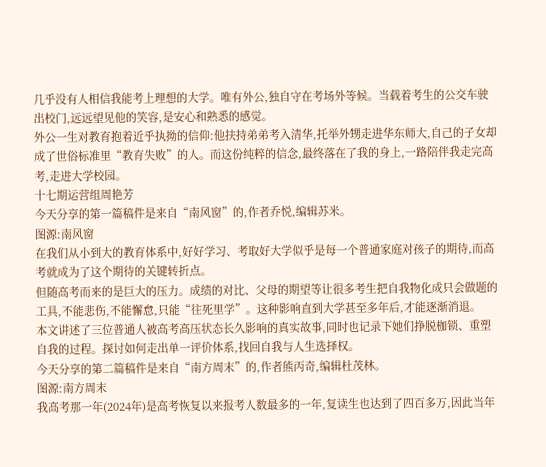几乎没有人相信我能考上理想的大学。唯有外公,独自守在考场外等候。当载着考生的公交车驶出校门,远远望见他的笑容,是安心和熟悉的感觉。
外公一生对教育抱着近乎执拗的信仰:他扶持弟弟考入清华,托举外甥走进华东师大,自己的子女却成了世俗标准里“教育失败”的人。而这份纯粹的信念,最终落在了我的身上,一路陪伴我走完高考,走进大学校园。
十七期运营组周艳芳
今天分享的第一篇稿件是来自“南风窗”的,作者乔悦,编辑苏米。
图源:南风窗
在我们从小到大的教育体系中,好好学习、考取好大学似乎是每一个普通家庭对孩子的期待,而高考就成为了这个期待的关键转折点。
但随高考而来的是巨大的压力。成绩的对比、父母的期望等让很多考生把自我物化成只会做题的工具,不能悲伤,不能懈怠,只能“往死里学”。这种影响直到大学甚至多年后,才能逐渐消退。
本文讲述了三位普通人被高考高压状态长久影响的真实故事,同时也记录下她们挣脱枷锁、重塑自我的过程。探讨如何走出单一评价体系,找回自我与人生选择权。
今天分享的第二篇稿件是来自“南方周末”的,作者熊丙奇,编辑杜茂林。
图源:南方周末
我高考那一年(2024年)是高考恢复以来报考人数最多的一年,复读生也达到了四百多万,因此当年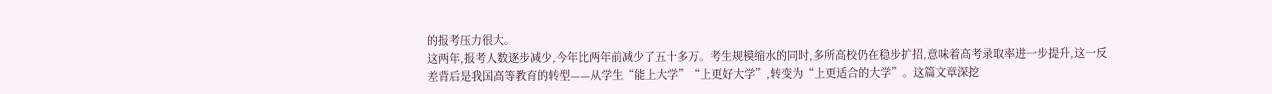的报考压力很大。
这两年,报考人数逐步减少,今年比两年前减少了五十多万。考生规模缩水的同时,多所高校仍在稳步扩招,意味着高考录取率进一步提升,这一反差背后是我国高等教育的转型——从学生“能上大学”“上更好大学”,转变为“上更适合的大学”。这篇文章深挖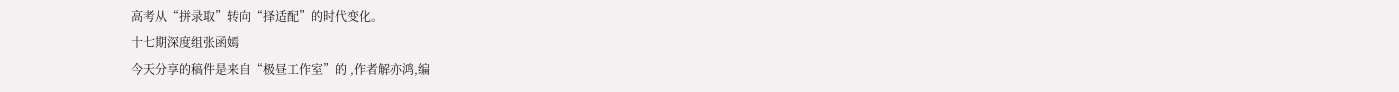高考从“拼录取”转向“择适配”的时代变化。
十七期深度组张函嫣
今天分享的稿件是来自“极昼工作室”的 ,作者解亦鸿,编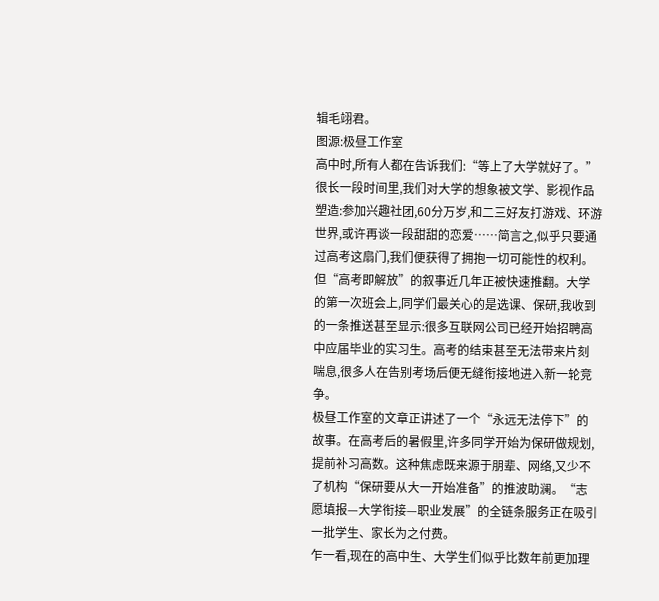辑毛翊君。
图源:极昼工作室
高中时,所有人都在告诉我们:“等上了大学就好了。”很长一段时间里,我们对大学的想象被文学、影视作品塑造:参加兴趣社团,60分万岁,和二三好友打游戏、环游世界,或许再谈一段甜甜的恋爱……简言之,似乎只要通过高考这扇门,我们便获得了拥抱一切可能性的权利。
但“高考即解放”的叙事近几年正被快速推翻。大学的第一次班会上,同学们最关心的是选课、保研,我收到的一条推送甚至显示:很多互联网公司已经开始招聘高中应届毕业的实习生。高考的结束甚至无法带来片刻喘息,很多人在告别考场后便无缝衔接地进入新一轮竞争。
极昼工作室的文章正讲述了一个“永远无法停下”的故事。在高考后的暑假里,许多同学开始为保研做规划,提前补习高数。这种焦虑既来源于朋辈、网络,又少不了机构“保研要从大一开始准备”的推波助澜。“志愿填报—大学衔接—职业发展”的全链条服务正在吸引一批学生、家长为之付费。
乍一看,现在的高中生、大学生们似乎比数年前更加理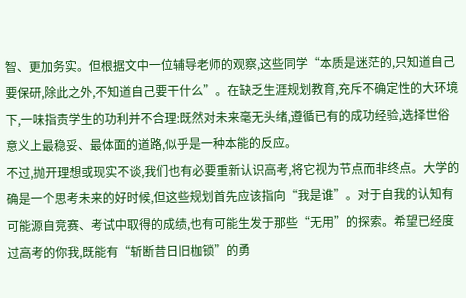智、更加务实。但根据文中一位辅导老师的观察,这些同学“本质是迷茫的,只知道自己要保研,除此之外,不知道自己要干什么”。在缺乏生涯规划教育,充斥不确定性的大环境下,一味指责学生的功利并不合理:既然对未来毫无头绪,遵循已有的成功经验,选择世俗意义上最稳妥、最体面的道路,似乎是一种本能的反应。
不过,抛开理想或现实不谈,我们也有必要重新认识高考,将它视为节点而非终点。大学的确是一个思考未来的好时候,但这些规划首先应该指向“我是谁”。对于自我的认知有可能源自竞赛、考试中取得的成绩,也有可能生发于那些“无用”的探索。希望已经度过高考的你我,既能有“斩断昔日旧枷锁”的勇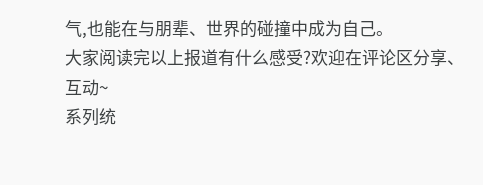气,也能在与朋辈、世界的碰撞中成为自己。
大家阅读完以上报道有什么感受?欢迎在评论区分享、互动~
系列统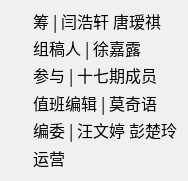筹 | 闫浩轩 唐瑷祺
组稿人 | 徐嘉露
参与 | 十七期成员
值班编辑 | 莫奇语
编委 | 汪文婷 彭楚玲
运营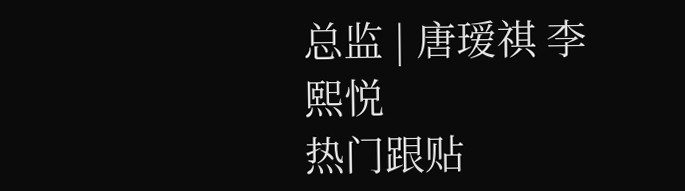总监 | 唐瑷祺 李熙悦
热门跟贴